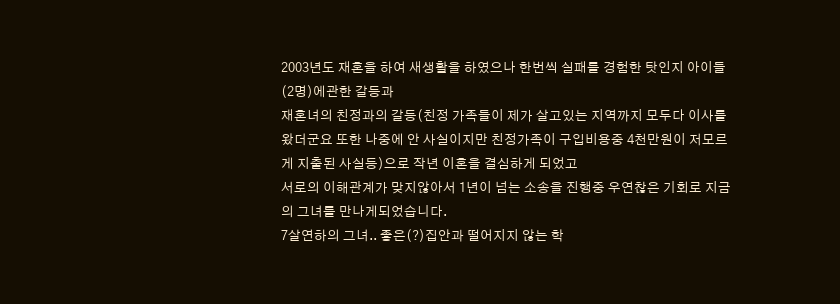2003년도 재혼을 하여 새생활을 하였으나 한번씩 실패를 경험한 탓인지 아이들(2명)에관한 갈등과
재혼녀의 친정과의 갈등(친정 가족들이 제가 살고있는 지역까지 모두다 이사를 왔더군요 또한 나중에 안 사실이지만 친정가족이 구입비용중 4천만원이 저모르게 지출된 사실등)으로 작년 이혼을 결심하게 되었고
서로의 이해관계가 맞지않아서 1년이 넘는 소송을 진행중 우연찮은 기회로 지금의 그녀를 만나게되었습니다.
7살연하의 그녀.. 좋은(?)집안과 떨어지지 않는 학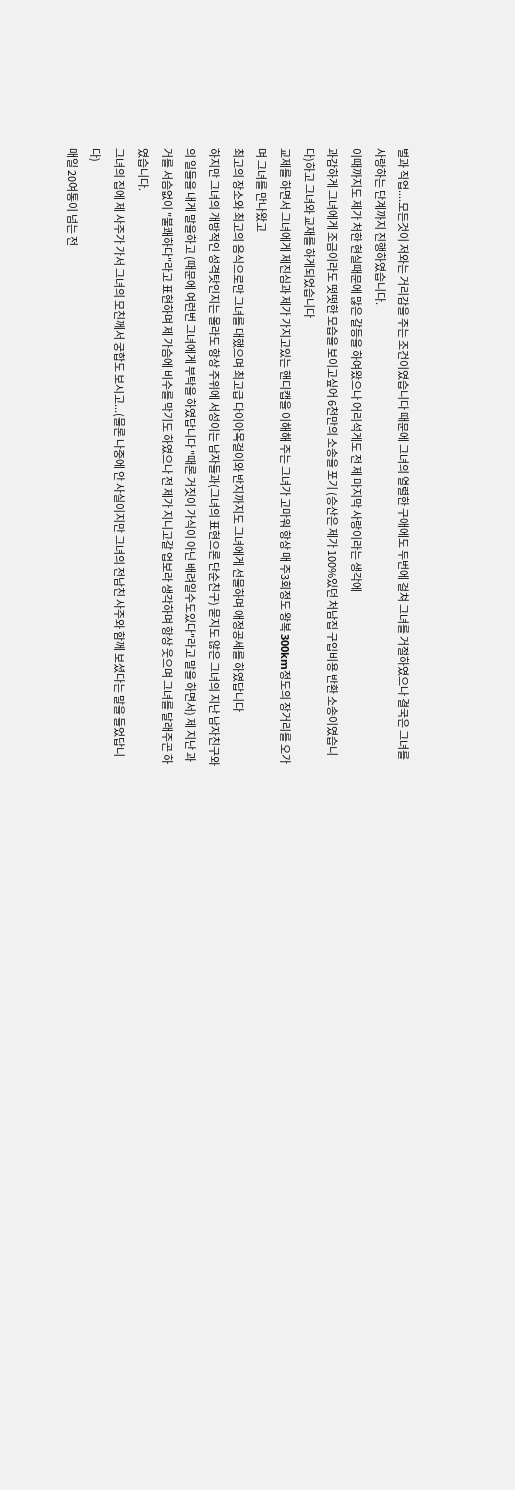벌과 직업....모든것이 저와는 거리감을 주는 조건이였습니다 때문에 그녀의 열렬한 구애에도 두번에 걸쳐 그녀를 거절하였으나 결국은 그녀를 사랑하는 단계까지 진행하였습니다.
이때까지도 제가 처한 현실때문에 많은 갈등을 하여왔으나 어리석게도 전 제 마지막 사랑이라는 생각에
과감하게 그녀에게 조금이라도 떳떳한 모습을 보이고싶어 6천만의 소송을 포기 (승산은 제가 100%있던 처남집 구입비용 반환 소송이였습니다)하고 그녀와 교재를 하게되었습니다
교제를 하면서 그녀에게 제진심과 제가 가지고있는 핸디캡을 이해해 주는 그녀가 고마워 항상 매 주3회정도 왕복 300km정도의 장거리를 오가며 그녀를 만나왔고
최고의 장소와 최고의 음식으로만 그녀를 대했으며 최고급 다이아목걸이와 반지까지도 그녀에게 선물하며 애정공세를 하였답니다
하지만 그녀의 개방적인 성격탓인지는 몰라도 항상 주위에 서성이는 남자들과(그녀의 표현으론 단순친구) 묻지도 않은 그녀의 지난 남자친구와의 일들을 내게 말을하고 (때문에 여런번 그녀에게 부탁을 하였답니다 "때론 거짓이 가식이 아닌 배려일수도있다"라고 말을 하면서) 제 지난 과거를 서슴없이 "불쾌하다"라고 표현하며 제 가슴에 비수를 막기도 하였으나 전 제가 지니고갈 업보라 생각하며 항상 웃으며 그녀를 달래주곤 하였습니다.
그녀의 집에 제 사주가 가서 그녀의 모친께서 궁합도 보시고...(물론 나중에 안 사실이지만 그녀의 전남친 사주와 함께 보셨다는 말을 들었답니다)
매일 20여통이 넘는 전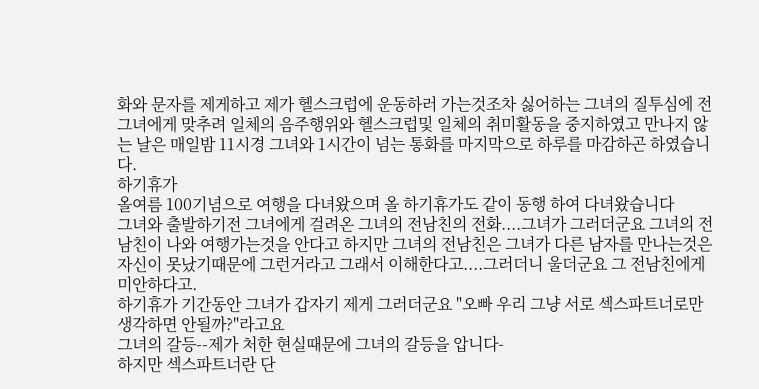화와 문자를 제게하고 제가 헬스크럽에 운동하러 가는것조차 싫어하는 그녀의 질투심에 전 그녀에게 맞추려 일체의 음주행위와 헬스크럽및 일체의 취미활동을 중지하였고 만나지 않는 날은 매일밤 11시경 그녀와 1시간이 넘는 통화를 마지막으로 하루를 마감하곤 하였습니다.
하기휴가
올여름 100기념으로 여행을 다녀왔으며 올 하기휴가도 같이 동행 하여 다녀왔습니다
그녀와 출발하기전 그녀에게 걸려온 그녀의 전남친의 전화....그녀가 그러더군요 그녀의 전남친이 나와 여행가는것을 안다고 하지만 그녀의 전남친은 그녀가 다른 남자를 만나는것은 자신이 못났기때문에 그런거라고 그래서 이해한다고....그러더니 울더군요 그 전남친에게 미안하다고.
하기휴가 기간동안 그녀가 갑자기 제게 그러더군요 "오빠 우리 그냥 서로 섹스파트너로만 생각하면 안될까?"라고요
그녀의 갈등--제가 처한 현실때문에 그녀의 갈등을 압니다-
하지만 섹스파트너란 단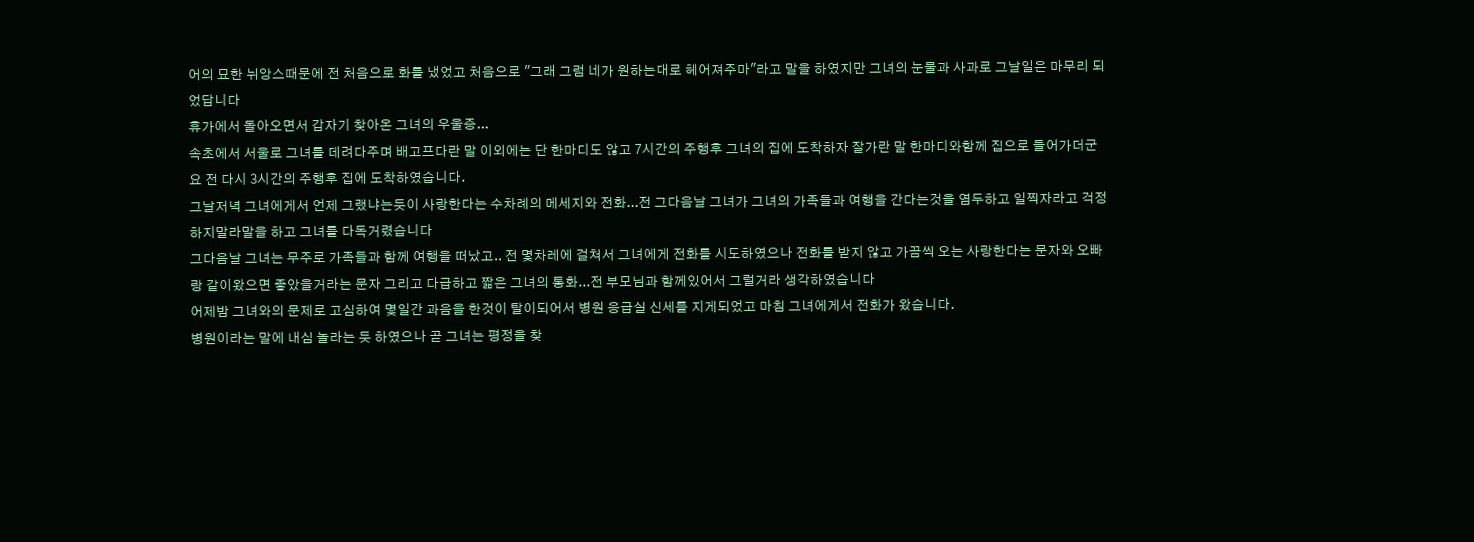어의 묘한 뉘앙스때문에 전 처음으로 화를 냈었고 처음으로 "그래 그럼 네가 원하는대로 헤어져주마"라고 말을 하였지만 그녀의 눈물과 사과로 그날일은 마무리 되었답니다
휴가에서 돌아오면서 갑자기 찾아온 그녀의 우울증...
속초에서 서울로 그녀를 데려다주며 배고프다란 말 이외에는 단 한마디도 않고 7시간의 주행후 그녀의 집에 도착하자 잘가란 말 한마디와함께 집으로 들어가더군요 전 다시 3시간의 주행후 집에 도착하였습니다.
그날저녁 그녀에게서 언제 그랬냐는듯이 사랑한다는 수차례의 메세지와 전화...전 그다음날 그녀가 그녀의 가족들과 여행을 간다는것을 염두하고 일찍자라고 걱정하지말라말을 하고 그녀를 다독거렸습니다
그다음날 그녀는 무주로 가족들과 함께 여행을 떠났고.. 전 몇차레에 걸쳐서 그녀에게 전화를 시도하였으나 전화를 받지 않고 가끔씩 오는 사랑한다는 문자와 오빠랑 같이왔으면 좋았을거라는 문자 그리고 다급하고 짧은 그녀의 통화...전 부모님과 함께있어서 그럴거라 생각하였습니다
어제밤 그녀와의 문제로 고심하여 몇일간 과음을 한것이 탈이되어서 병원 응급실 신세를 지게되었고 마침 그녀에게서 전화가 왔습니다.
병원이라는 말에 내심 놀라는 듯 하였으나 곧 그녀는 평정을 찾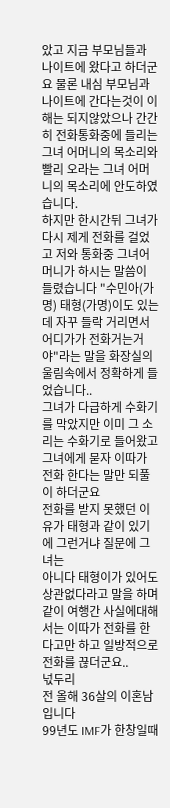았고 지금 부모님들과 나이트에 왔다고 하더군요 물론 내심 부모님과 나이트에 간다는것이 이해는 되지않았으나 간간히 전화통화중에 들리는 그녀 어머니의 목소리와 빨리 오라는 그녀 어머니의 목소리에 안도하였습니다.
하지만 한시간뒤 그녀가 다시 제게 전화를 걸었고 저와 통화중 그녀어머니가 하시는 말씀이 들렸습니다 "수민아(가명) 태형(가명)이도 있는데 자꾸 들락 거리면서 어디가가 전화거는거야"라는 말을 화장실의 울림속에서 정확하게 들었습니다..
그녀가 다급하게 수화기를 막았지만 이미 그 소리는 수화기로 들어왔고 그녀에게 묻자 이따가 전화 한다는 말만 되풀이 하더군요
전화를 받지 못했던 이유가 태형과 같이 있기에 그런거냐 질문에 그녀는
아니다 태형이가 있어도 상관없다라고 말을 하며 같이 여행간 사실에대해서는 이따가 전화를 한다고만 하고 일방적으로 전화를 끊더군요..
넋두리
전 올해 36살의 이혼남입니다
99년도 IMF가 한창일때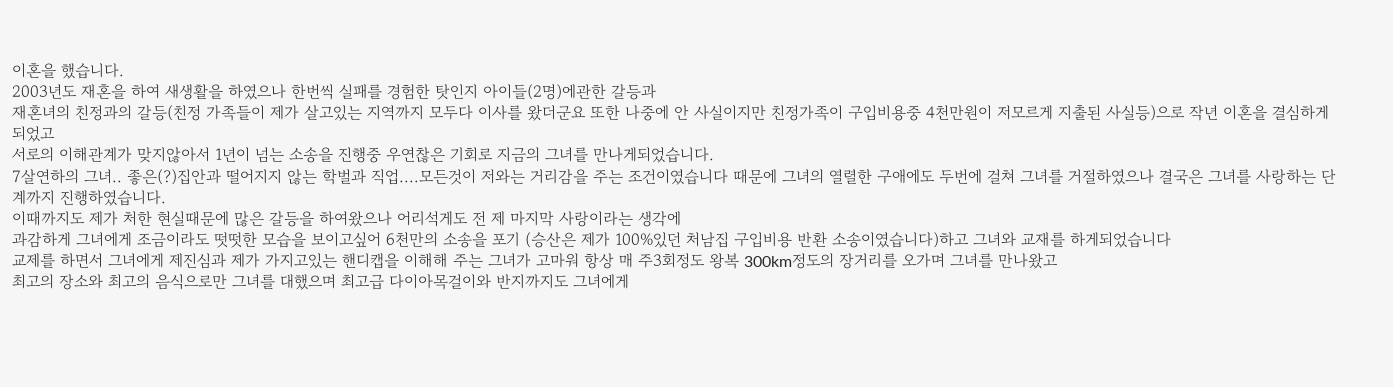이혼을 했습니다.
2003년도 재혼을 하여 새생활을 하였으나 한번씩 실패를 경험한 탓인지 아이들(2명)에관한 갈등과
재혼녀의 친정과의 갈등(친정 가족들이 제가 살고있는 지역까지 모두다 이사를 왔더군요 또한 나중에 안 사실이지만 친정가족이 구입비용중 4천만원이 저모르게 지출된 사실등)으로 작년 이혼을 결심하게 되었고
서로의 이해관계가 맞지않아서 1년이 넘는 소송을 진행중 우연찮은 기회로 지금의 그녀를 만나게되었습니다.
7살연하의 그녀.. 좋은(?)집안과 떨어지지 않는 학벌과 직업....모든것이 저와는 거리감을 주는 조건이였습니다 때문에 그녀의 열렬한 구애에도 두번에 걸쳐 그녀를 거절하였으나 결국은 그녀를 사랑하는 단계까지 진행하였습니다.
이때까지도 제가 처한 현실때문에 많은 갈등을 하여왔으나 어리석게도 전 제 마지막 사랑이라는 생각에
과감하게 그녀에게 조금이라도 떳떳한 모습을 보이고싶어 6천만의 소송을 포기 (승산은 제가 100%있던 처남집 구입비용 반환 소송이였습니다)하고 그녀와 교재를 하게되었습니다
교제를 하면서 그녀에게 제진심과 제가 가지고있는 핸디캡을 이해해 주는 그녀가 고마워 항상 매 주3회정도 왕복 300km정도의 장거리를 오가며 그녀를 만나왔고
최고의 장소와 최고의 음식으로만 그녀를 대했으며 최고급 다이아목걸이와 반지까지도 그녀에게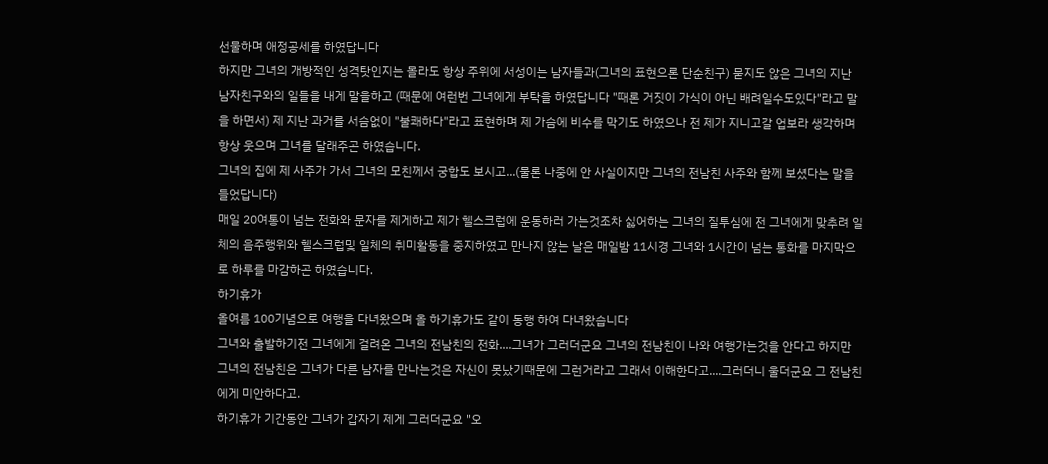선물하며 애정공세를 하였답니다
하지만 그녀의 개방적인 성격탓인지는 몰라도 항상 주위에 서성이는 남자들과(그녀의 표현으론 단순친구) 묻지도 않은 그녀의 지난 남자친구와의 일들을 내게 말을하고 (때문에 여런번 그녀에게 부탁을 하였답니다 "때론 거짓이 가식이 아닌 배려일수도있다"라고 말을 하면서) 제 지난 과거를 서슴없이 "불쾌하다"라고 표현하며 제 가슴에 비수를 막기도 하였으나 전 제가 지니고갈 업보라 생각하며 항상 웃으며 그녀를 달래주곤 하였습니다.
그녀의 집에 제 사주가 가서 그녀의 모친께서 궁합도 보시고...(물론 나중에 안 사실이지만 그녀의 전남친 사주와 함께 보셨다는 말을 들었답니다)
매일 20여통이 넘는 전화와 문자를 제게하고 제가 헬스크럽에 운동하러 가는것조차 싫어하는 그녀의 질투심에 전 그녀에게 맞추려 일체의 음주행위와 헬스크럽및 일체의 취미활동을 중지하였고 만나지 않는 날은 매일밤 11시경 그녀와 1시간이 넘는 통화를 마지막으로 하루를 마감하곤 하였습니다.
하기휴가
올여름 100기념으로 여행을 다녀왔으며 올 하기휴가도 같이 동행 하여 다녀왔습니다
그녀와 출발하기전 그녀에게 걸려온 그녀의 전남친의 전화....그녀가 그러더군요 그녀의 전남친이 나와 여행가는것을 안다고 하지만 그녀의 전남친은 그녀가 다른 남자를 만나는것은 자신이 못났기때문에 그런거라고 그래서 이해한다고....그러더니 울더군요 그 전남친에게 미안하다고.
하기휴가 기간동안 그녀가 갑자기 제게 그러더군요 "오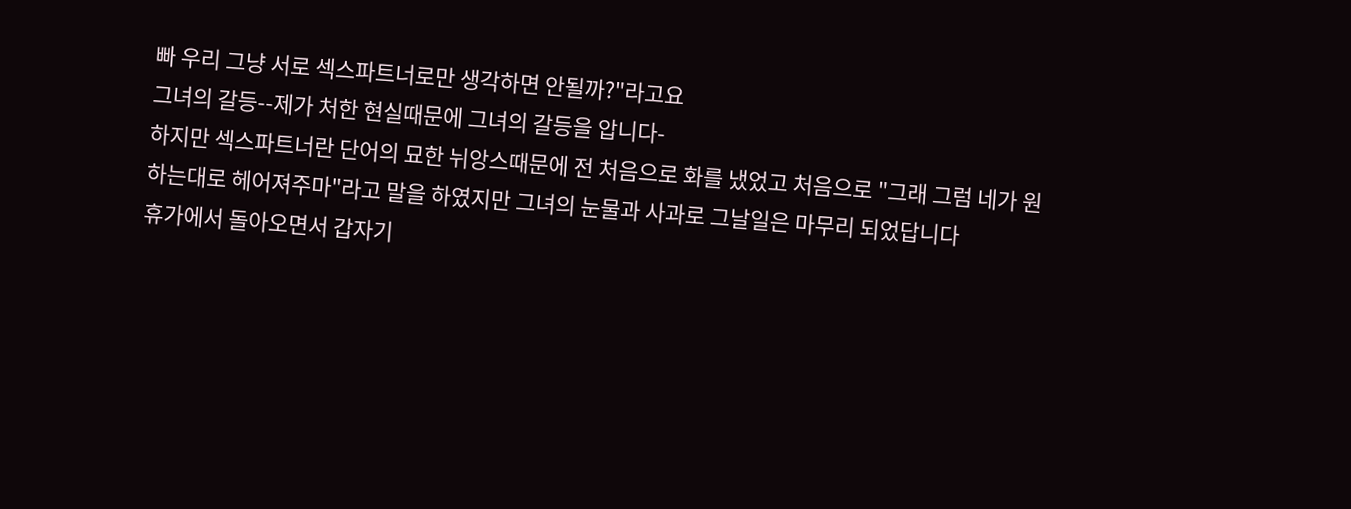빠 우리 그냥 서로 섹스파트너로만 생각하면 안될까?"라고요
그녀의 갈등--제가 처한 현실때문에 그녀의 갈등을 압니다-
하지만 섹스파트너란 단어의 묘한 뉘앙스때문에 전 처음으로 화를 냈었고 처음으로 "그래 그럼 네가 원하는대로 헤어져주마"라고 말을 하였지만 그녀의 눈물과 사과로 그날일은 마무리 되었답니다
휴가에서 돌아오면서 갑자기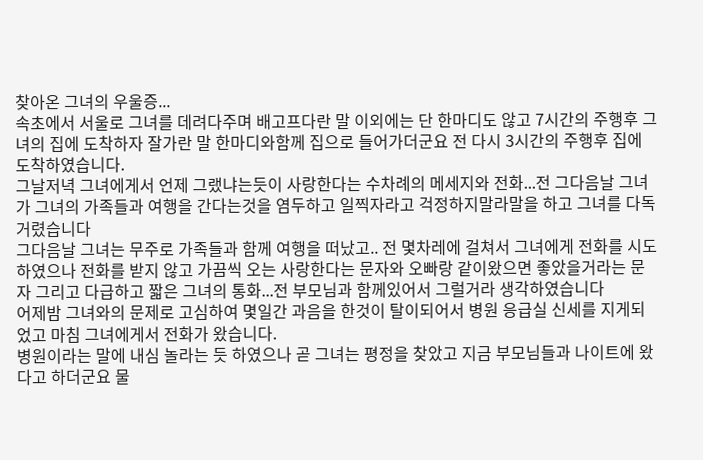찾아온 그녀의 우울증...
속초에서 서울로 그녀를 데려다주며 배고프다란 말 이외에는 단 한마디도 않고 7시간의 주행후 그녀의 집에 도착하자 잘가란 말 한마디와함께 집으로 들어가더군요 전 다시 3시간의 주행후 집에 도착하였습니다.
그날저녁 그녀에게서 언제 그랬냐는듯이 사랑한다는 수차례의 메세지와 전화...전 그다음날 그녀가 그녀의 가족들과 여행을 간다는것을 염두하고 일찍자라고 걱정하지말라말을 하고 그녀를 다독거렸습니다
그다음날 그녀는 무주로 가족들과 함께 여행을 떠났고.. 전 몇차레에 걸쳐서 그녀에게 전화를 시도하였으나 전화를 받지 않고 가끔씩 오는 사랑한다는 문자와 오빠랑 같이왔으면 좋았을거라는 문자 그리고 다급하고 짧은 그녀의 통화...전 부모님과 함께있어서 그럴거라 생각하였습니다
어제밤 그녀와의 문제로 고심하여 몇일간 과음을 한것이 탈이되어서 병원 응급실 신세를 지게되었고 마침 그녀에게서 전화가 왔습니다.
병원이라는 말에 내심 놀라는 듯 하였으나 곧 그녀는 평정을 찾았고 지금 부모님들과 나이트에 왔다고 하더군요 물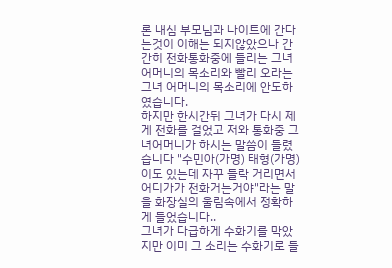론 내심 부모님과 나이트에 간다는것이 이해는 되지않았으나 간간히 전화통화중에 들리는 그녀 어머니의 목소리와 빨리 오라는 그녀 어머니의 목소리에 안도하였습니다.
하지만 한시간뒤 그녀가 다시 제게 전화를 걸었고 저와 통화중 그녀어머니가 하시는 말씀이 들렸습니다 "수민아(가명) 태형(가명)이도 있는데 자꾸 들락 거리면서 어디가가 전화거는거야"라는 말을 화장실의 울림속에서 정확하게 들었습니다..
그녀가 다급하게 수화기를 막았지만 이미 그 소리는 수화기로 들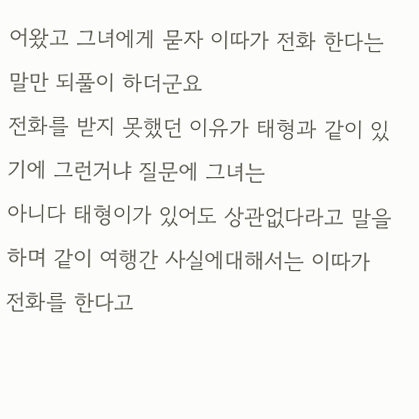어왔고 그녀에게 묻자 이따가 전화 한다는 말만 되풀이 하더군요
전화를 받지 못했던 이유가 태형과 같이 있기에 그런거냐 질문에 그녀는
아니다 태형이가 있어도 상관없다라고 말을 하며 같이 여행간 사실에대해서는 이따가 전화를 한다고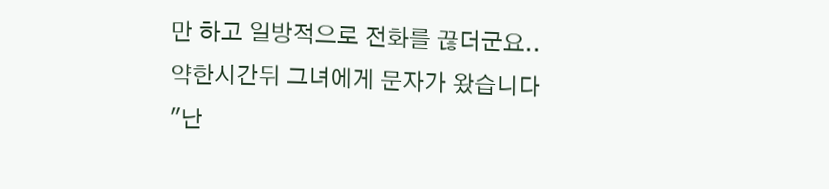만 하고 일방적으로 전화를 끊더군요..
약한시간뒤 그녀에게 문자가 왔습니다
"난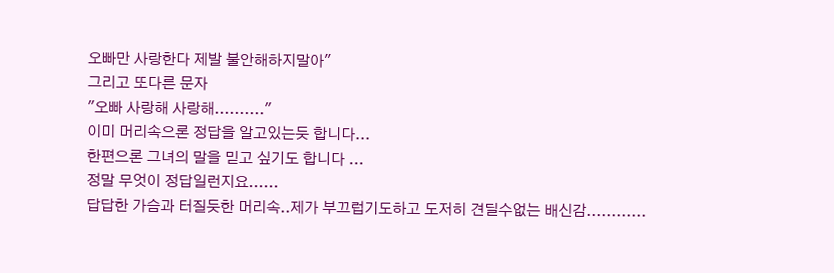오빠만 사랑한다 제발 불안해하지말아"
그리고 또다른 문자
"오빠 사랑해 사랑해.........."
이미 머리속으론 정답을 알고있는듯 합니다...
한편으론 그녀의 말을 믿고 싶기도 합니다 ...
정말 무엇이 정답일런지요......
답답한 가슴과 터질듯한 머리속..제가 부끄럽기도하고 도저히 견딜수없는 배신감............